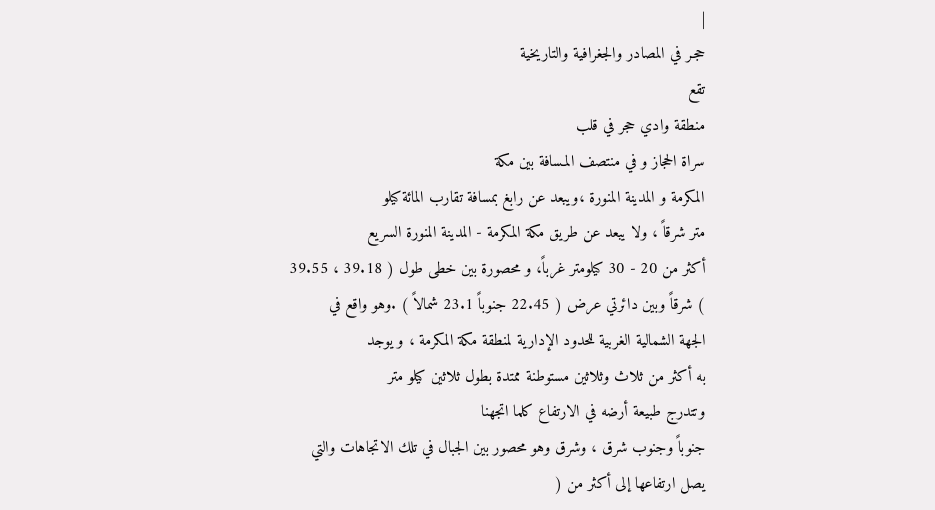|
حجـر في المصادر والجغرافية والتاريخية
تقع
منطقة وادي حجر في قلب
سراة الحجاز و في منتصف المـسافة بين مكة
المكرمة و المدينة المنورة ،ويبعد عن رابغ بمسافة تقارب المائة كيلو
متر شرقاً ، ولا يبعد عن طريق مكة المكرمة - المدينة المنورة السريع
أكثر من 20 - 30 كيلومتر غرباً، و محصورة بين خطى طول ( 39.18 ، 39.55
) شرقاً وبين دائرتي عرض ( 22.45 جنوباً 23.1 شمالاً ) .وهو واقع في
الجهة الشمالية الغربية للحدود الإدارية لمنطقة مكة المكرمة ، و يوجد
به أكثر من ثلاث وثلاثين مستوطنة ممتدة بطول ثلاثين كيلو متر
وتتدرج طبيعة أرضه في الارتفاع كلما اتجهنا
جنوباً وجنوب شرق ، وشرق وهو محصور بين الجبال في تلك الاتجاهات والتي
يصل ارتفاعها إلى أكثر من (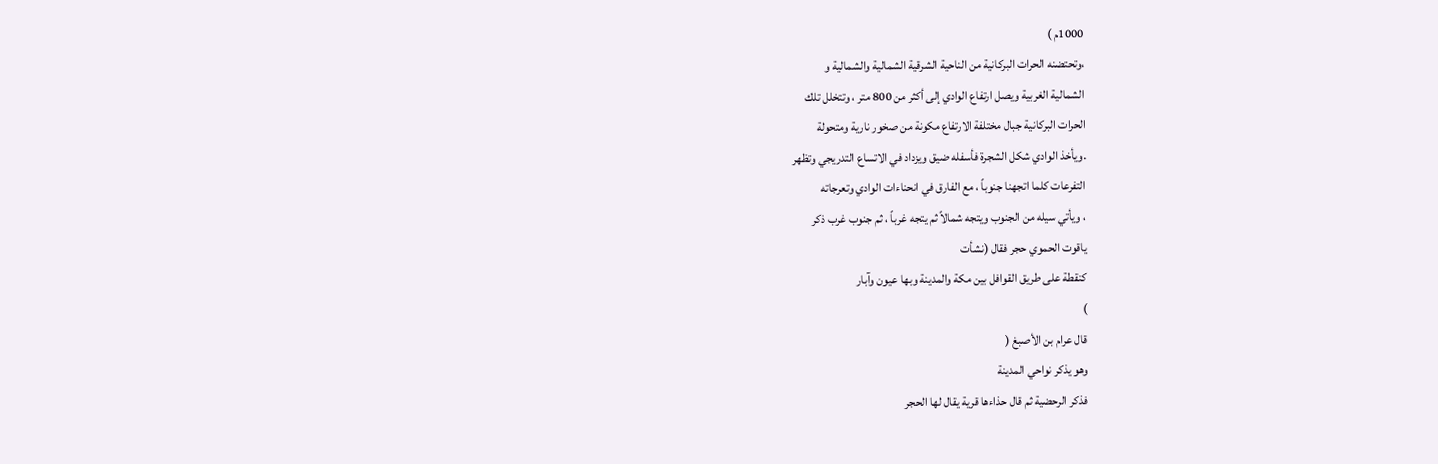1000م )
،وتحتضنه الحرات البركانية من الناحية الشرقية الشمالية والشمالية و
الشمالية الغربية ويصل ارتفاع الوادي إلى أكثر من 800 متر ، وتتخلل تلك
الحرات البركانية جبال مختلفة الارتفاع مكونة من صخور نارية ومتحولة
.ويأخذ الوادي شكل الشجرة فأسفله ضيق ويزداد في الاتساع التدريجي وتظهر
التفرعات كلما اتجهنا جنوباً ، مع الفارق في انحناءات الوادي وتعرجاته
، ويأتي سيله من الجنوب ويتجه شمالاً ثم يتجه غرباً ، ثم جنوب غرب ذكر
ياقوت الحموي حجر فقال (نشأت
كنقطة على طريق القوافل بين مكة والمدينة وبها عيون وآبار
)
قال عرام بن الأصبغ (
وهو يذكر نواحي المدينة
فذكر الرحضية ثم قال حذاءها قرية يقال لها الحجر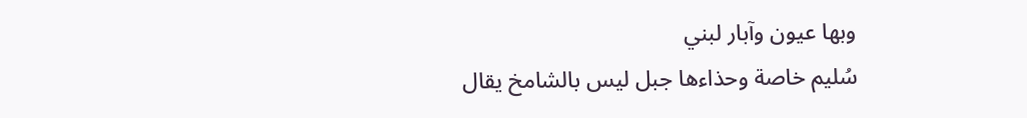وبها عيون وآبار لبني
سُليم خاصة وحذاءها جبل ليس بالشامخ يقال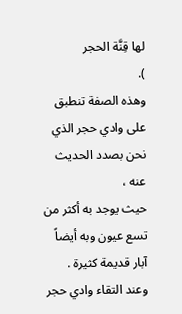لها قِنَّة الحجر
).
وهذه الصفة تنطبق على وادي حجر الذي نحن بصدد الحديث عنه ،
حيث يوجد به أكثر من تسع عيون وبه أيضاً آبار قديمة كثيرة .
وعند التقاء وادي حجر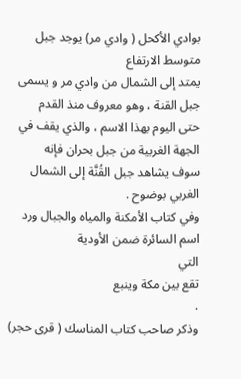بوادي الأكحل ( وادي مر) يوجد جبل متوسط الارتفاع
يمتد إلى الشمال من وادي مر و يسمى جبل القنة ، وهو معروف منذ القدم
حتى اليوم بهذا الاسم ، والذي يقف في الجهة الغربية من جبل بحران فإنه
سوف يشاهد جبل القُنَّة إلى الشمال الغربي بوضوح .
وفي كتاب الأمكنة والمياه والجبال ورد اسم السائرة ضمن الأودية
التي
تقع بين مكة وينبع
.
وذكر صاحب كتاب المناسك ( قرى حجر)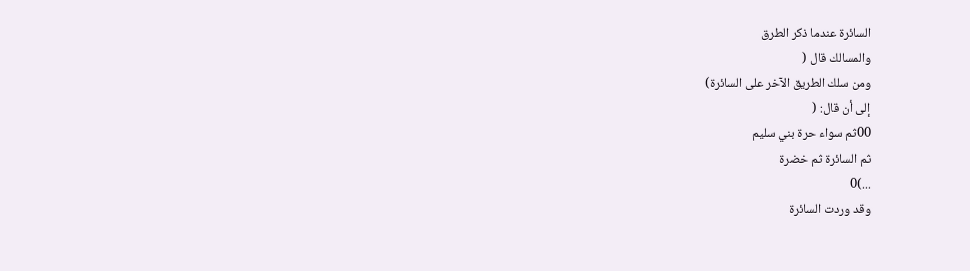السائرة عندما ذكر الطرق
والمسالك قال (
ومن سلك الطريق الآخر على السائرة)
إلى أن قال: (
00ثم سواء حرة بني سليم
ثم السائرة ثم خضرة
...)0
وقد وردت السائرة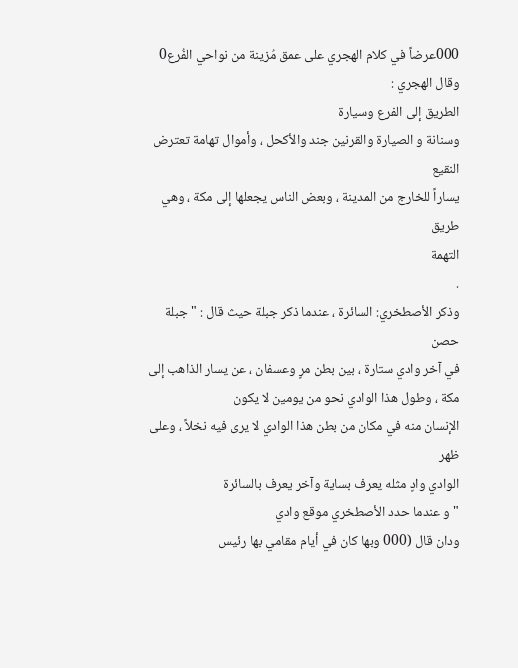000عرضاً في كلام الهجري على عمق مُزينة من نواحي الفُرع0
وقال الهجري :
الطريق إلى الفرع وسيارة
وسنانة و الصيارة والقرنين جند والأكحل ، وأموال تهامة تعترض النقيع
يساراً للخارج من المدينة ، وبعض الناس يجعلها إلى مكة ، وهي طريق
التهمة
.
وذكر الأصطخري: السائرة ، عندما ذكر جبلة حيث قال : " جبلة حصن
في آخر وادي ستارة ، بين بطن مرٍ وعسفان ، عن يسار الذاهب إلى
مكة ، وطول هذا الوادي نحو من يومين لا يكون
الإنسان منه في مكان من بطن هذا الوادي لا يرى فيه نخلاً ، وعلى ظهر
الوادي وادٍ مثله يعرف بساية وآخر يعرف بالسائرة
" و عندما حدد الأصطخري موقع وادي
ودان قال (000 وبها كان في أيام مقامي بها رئيس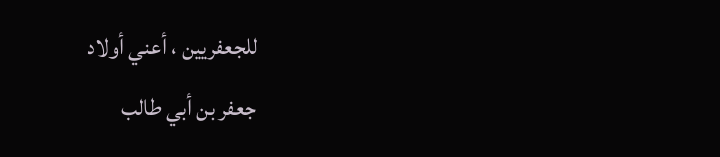للجعفريين ، أعني أولاد
جعفر بن أبي طالب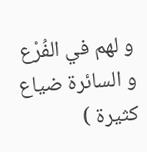و لهم في الفُرْع و السائرة ضياع كثيرة )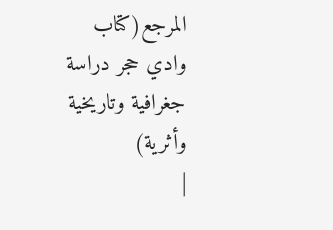المرجع(كتاب
وادي حجر دراسة جغرافية وتاريخية وأثرية)
|